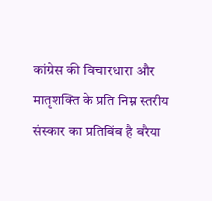कांग्रेस की विचारधारा और मातृशक्ति के प्रति निम्न स्तरीय संस्कार का प्रतिबिंब है बरैया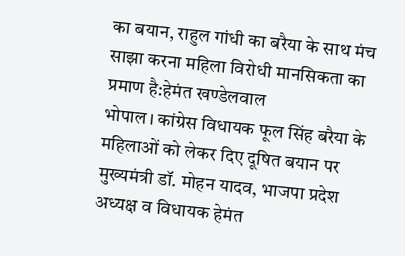का बयान, राहुल गांधी का बरैया के साथ मंच साझा करना महिला विरोधी मानसिकता का प्रमाण है:हेमंत खण्डेलवाल
भोपाल। कांग्रेस विधायक फूल सिंह बरैया के महिलाओं को लेकर दिए दूषित बयान पर मुख्यमंत्री डॉ. मोहन यादव, भाजपा प्रदेश अध्यक्ष व विधायक हेमंत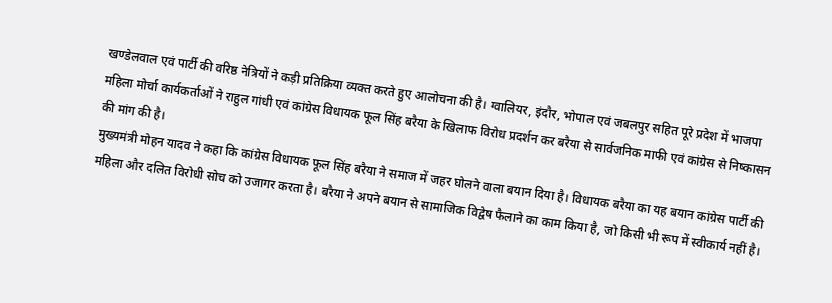खण्डेलवाल एवं पार्टी की वरिष्ठ नेत्रियों ने कड़ी प्रतिक्रिया व्यक्त करते हुए आलोचना की है। ग्वालियर, इंदौर, भोपाल एवं जबलपुर सहित पूरे प्रदेश में भाजपा महिला मोर्चा कार्यकर्ताओं ने राहुल गांधी एवं कांग्रेस विधायक फूल सिंह बरैया के खिलाफ विरोध प्रदर्शन कर बरैया से सार्वजनिक माफी एवं कांग्रेस से निष्कासन की मांग की है।
मुख्यमंत्री मोहन यादव ने कहा कि कांग्रेस विधायक फूल सिंह बरैया ने समाज में जहर घोलने वाला बयान दिया है। विधायक बरैया का यह बयान कांग्रेस पार्टी की महिला और दलित विरोधी सोच को उजागर करता है। बरैया ने अपने बयान से सामाजिक विद्वेष फैलाने का काम किया है, जो किसी भी रूप में स्वीकार्य नहीं है।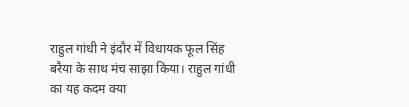राहुल गांधी ने इंदौर में विधायक फूल सिंह बरैया के साथ मंच साझा किया। राहुल गांधी का यह कदम क्या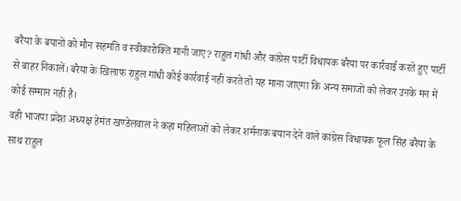बरैया के बयानों को मौन सहमति व स्वीकारोक्ति मानी जाए? राहुल गांधी और कांग्रेस पार्टी विधायक बरैया पर कार्रवाई करते हुए पार्टी से बाहर निकालें। बरैया के खिलाफ राहुल गांधी कोई कार्रवाई नहीं करते तो यह माना जाएगा कि अन्य समाजों को लेकर उनके मन में कोई सम्मान नहीं है।
वही भाजपा प्रदेश अध्यक्ष हेमंत खण्डेलवाल ने कहा महिलाओं को लेकर शर्मनाक बयान देने वाले कांग्रेस विधायक फूल सिंह बरैया के साथ राहुल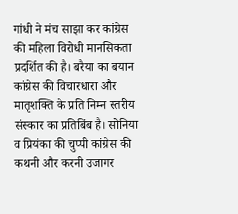गांधी ने मंच साझा कर कांग्रेस की महिला विरोधी मानसिकता प्रदर्शित की है। बरैया का बयान कांग्रेस की विचारधारा और मातृशक्ति के प्रति निम्न स्तरीय संस्कार का प्रतिबिंब है। सोनिया व प्रियंका की चुप्पी कांग्रेस की कथनी और करनी उजागर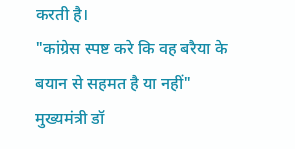करती है।
"कांग्रेस स्पष्ट करे कि वह बरैया के बयान से सहमत है या नहीं"
मुख्यमंत्री डॉ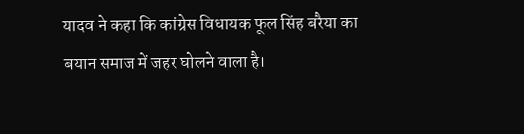यादव ने कहा कि कांग्रेस विधायक फूल सिंह बरैया का बयान समाज में जहर घोलने वाला है।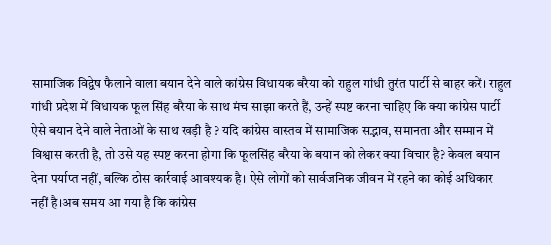सामाजिक विद्वेष फैलाने वाला बयान देने वाले कांग्रेस विधायक बरैया को राहुल गांधी तुरंत पार्टी से बाहर करें। राहुल गांधी प्रदेश में विधायक फूल सिंह बरैया के साथ मंच साझा करते हैं, उन्हें स्पष्ट करना चाहिए कि क्या कांग्रेस पार्टी ऐसे बयान देने वाले नेताओं के साथ खड़ी है ? यदि कांग्रेस वास्तव में सामाजिक सद्भाव, समानता और सम्मान में विश्वास करती है, तो उसे यह स्पष्ट करना होगा कि फूलसिंह बरैया के बयान को लेकर क्या विचार है? केवल बयान देना पर्याप्त नहीं, बल्कि ठोस कार्रवाई आवश्यक है। ऐसे लोगों को सार्वजनिक जीवन में रहने का कोई अधिकार नहीं है।अब समय आ गया है कि कांग्रेस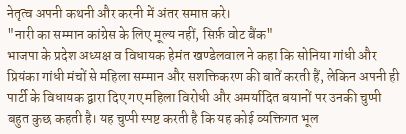नेतृत्व अपनी कथनी और करनी में अंतर समाप्त करे।
"नारी का सम्मान कांग्रेस के लिए मूल्य नहीं, सिर्फ़ वोट बैंक"
भाजपा के प्रदेश अध्यक्ष व विधायक हेमंत खण्डेलवाल ने कहा कि सोनिया गांधी और प्रियंका गांधी मंचों से महिला सम्मान और सशक्तिकरण की बातें करती हैं, लेकिन अपनी ही पार्टी के विधायक द्वारा दिए गए महिला विरोधी और अमर्यादित बयानों पर उनकी चुप्पी बहुत कुछ कहती है। यह चुप्पी स्पष्ट करती है कि यह कोई व्यक्तिगत भूल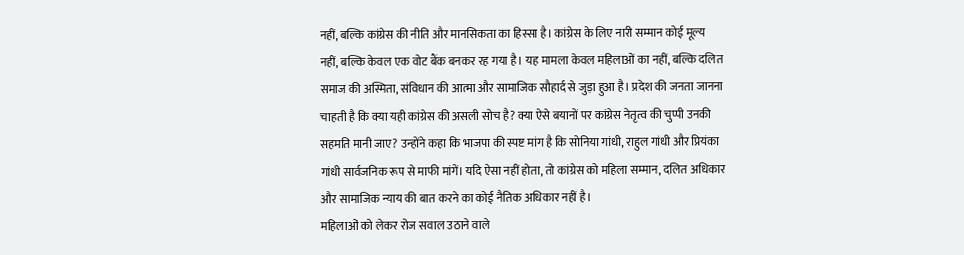नहीं, बल्कि कांग्रेस की नीति और मानसिकता का हिस्सा है। कांग्रेस के लिए नारी सम्मान कोई मूल्य नहीं, बल्कि केवल एक वोट बैंक बनकर रह गया है। यह मामला केवल महिलाओं का नहीं, बल्कि दलित समाज की अस्मिता, संविधान की आत्मा और सामाजिक सौहार्द से जुड़ा हुआ है। प्रदेश की जनता जानना चाहती है कि क्या यही कांग्रेस की असली सोच है? क्या ऐसे बयानों पर कांग्रेस नेतृत्व की चुप्पी उनकी सहमति मानी जाए? उन्होंने कहा कि भाजपा की स्पष्ट मांग है कि सोनिया गांधी, राहुल गांधी और प्रियंका गांधी सार्वजनिक रूप से माफी मांगें। यदि ऐसा नहीं होता, तो कांग्रेस को महिला सम्मान, दलित अधिकार और सामाजिक न्याय की बात करने का कोई नैतिक अधिकार नहीं है।
महिलाओं को लेकर रोज सवाल उठाने वाले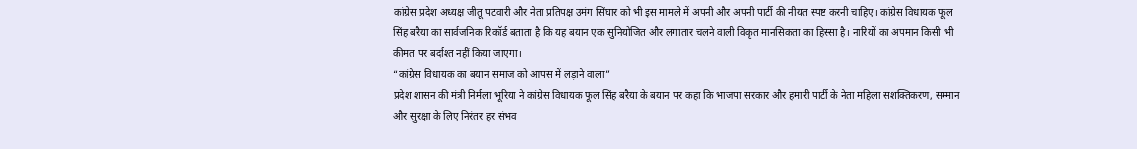कांग्रेस प्रदेश अध्यक्ष जीतू पटवारी और नेता प्रतिपक्ष उमंग सिंघार को भी इस मामले में अपनी और अपनी पार्टी की नीयत स्पष्ट करनी चाहिए। कांग्रेस विधायक फूल सिंह बरैया का सार्वजनिक रिकॉर्ड बताता है कि यह बयान एक सुनियोजित और लगातार चलने वाली विकृत मानसिकता का हिस्सा है। नारियों का अपमान किसी भी कीमत पर बर्दाश्त नहीं किया जाएगा।
“कांग्रेस विधायक का बयान समाज को आपस में लड़ाने वाला”
प्रदेश शासन की मंत्री निर्मला भूरिया ने कांग्रेस विधायक फूल सिंह बरैया के बयान पर कहा कि भाजपा सरकार और हमारी पार्टी के नेता महिला सशक्तिकरण, सम्मान और सुरक्षा के लिए निरंतर हर संभव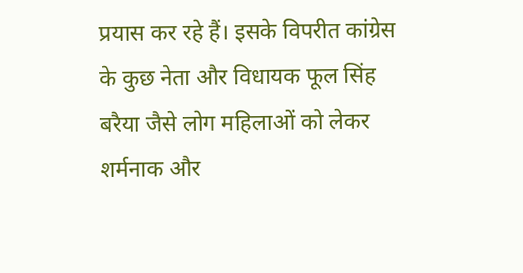प्रयास कर रहे हैं। इसके विपरीत कांग्रेस के कुछ नेता और विधायक फूल सिंह बरैया जैसे लोग महिलाओं को लेकर शर्मनाक और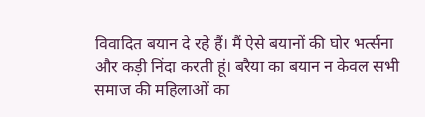विवादित बयान दे रहे हैं। मैं ऐसे बयानों की घोर भर्त्सना और कड़ी निंदा करती हूं। बरैया का बयान न केवल सभी समाज की महिलाओं का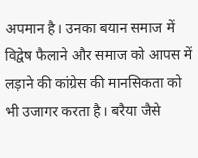अपमान है। उनका बयान समाज में विद्वेष फैलाने और समाज को आपस में लड़ाने की कांग्रेस की मानसिकता को भी उजागर करता है। बरैया जैसे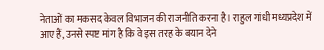नेताओं का मकसद केवल विभाजन की राजनीति करना है। राहुल गांधी मध्यप्रदेश में आए हैं, उनसे स्पष्ट मांग है कि वे इस तरह के बयान देने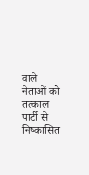वाले नेताओं को तत्काल पार्टी से निष्कासित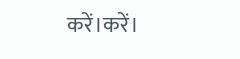करें।करें।